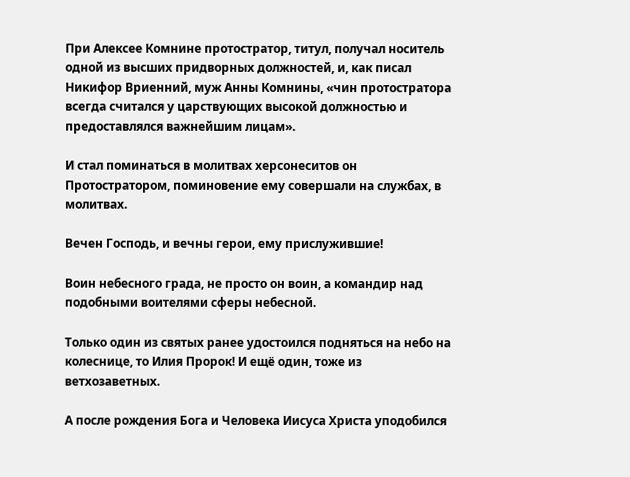При Алексее Комнине протостратор, титул, получал носитель одной из высших придворных должностей, и, как писал Никифор Вриенний, муж Анны Комнины, «чин протостратора всегда считался у царствующих высокой должностью и предоставлялся важнейшим лицам».

И стал поминаться в молитвах херсонеситов он Протостратором, поминовение ему совершали на службах, в молитвах.

Вечен Господь, и вечны герои, ему прислужившие!

Воин небесного града, не просто он воин, а командир над подобными воителями сферы небесной.

Только один из святых ранее удостоился подняться на небо на колеснице, то Илия Пророк! И ещё один, тоже из ветхозаветных.

А после рождения Бога и Человека Иисуса Христа уподобился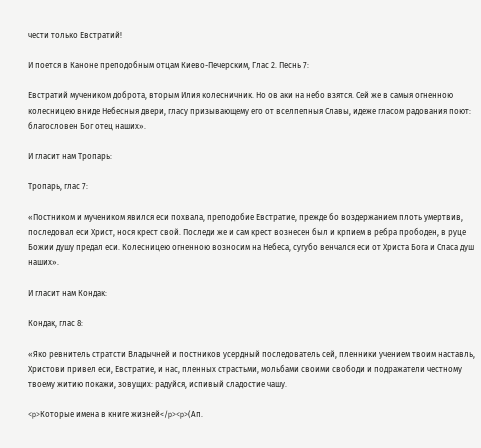чести только Евстратий!

И поется в Каноне преподобным отцам Киево-Печерским, Глас 2. Песнь 7:

Евстратий мучеником доброта, вторым Илия колесничник. Но ов аки на небо взятся. Сей же в самыя огненною колесницею вниде Небесныя двери, гласу призывающему его от вселпепныя Славы, идеже гласом радования поют: благословен Бог отец наших».

И гласит нам Тропарь:

Тропарь, глас 7:

«Постником и мучеником явился еси похвала, преподобие Евстратие, прежде бо воздержанием плоть умертвив, последовал еси Христ, нося крест свой. Последи же и сам крест вознесен был и крпием в ребра прободен, в руце Божии душу предал еси. Колесницею огненною возносим на Небеса, сугубо венчался еси от Христа Бога и Спаса душ наших».

И гласит нам Кондак:

Кондак, глас 8:

«Яко ревнитель стратсти Владычней и постников усердный последователь сей, пленники учением твоим наставль, Христови привел еси, Евстратие, и нас, пленных страстьми, мольбами своими свободи и подражатели честному твоему житию покажи, зовущих: радуйся, испивый сладостие чашу.

<p>Которые имена в книге жизней</p><p>(Ап.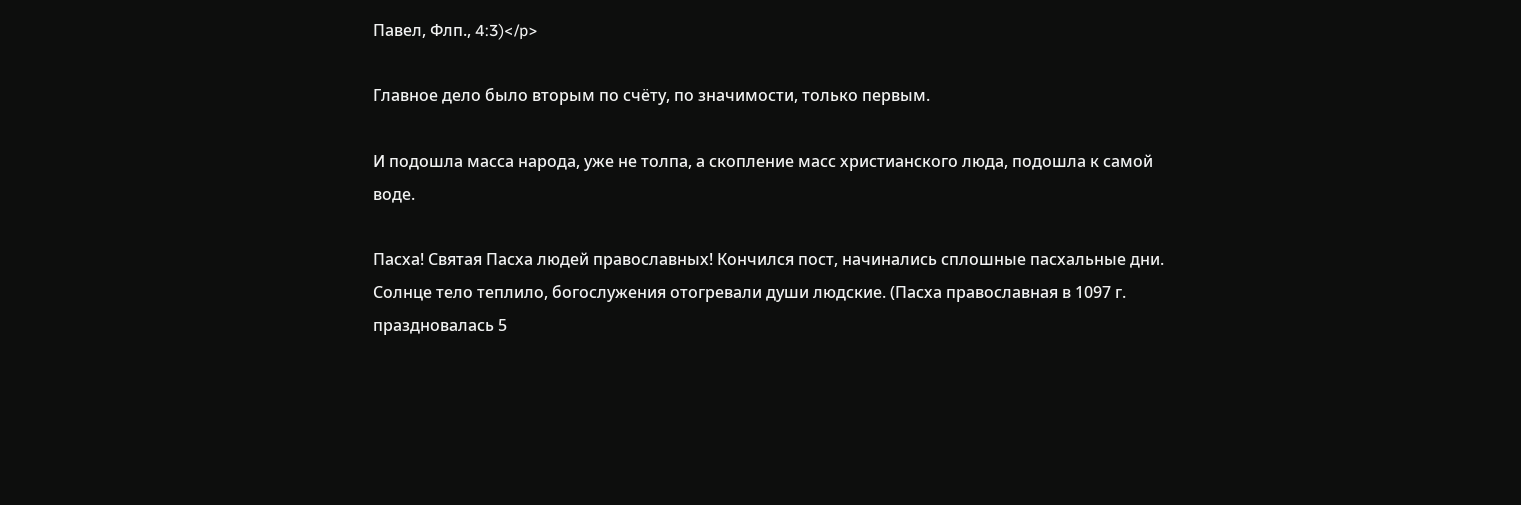Павел, Флп., 4:3)</p>

Главное дело было вторым по счёту, по значимости, только первым.

И подошла масса народа, уже не толпа, а скопление масс христианского люда, подошла к самой воде.

Пасха! Святая Пасха людей православных! Кончился пост, начинались сплошные пасхальные дни. Солнце тело теплило, богослужения отогревали души людские. (Пасха православная в 1097 г. праздновалась 5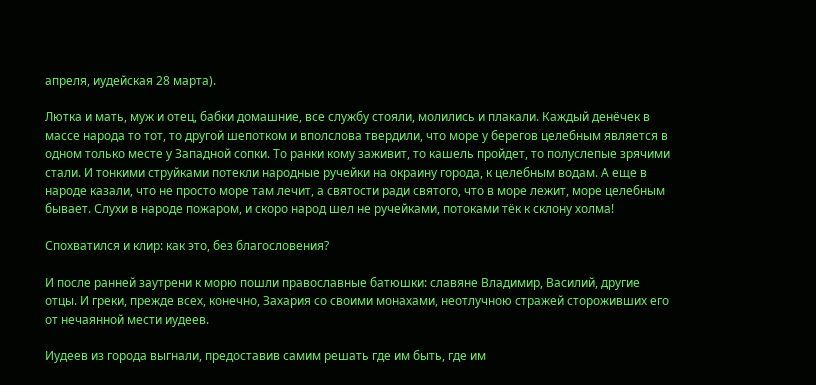апреля, иудейская 28 марта).

Лютка и мать, муж и отец, бабки домашние, все службу стояли, молились и плакали. Каждый денёчек в массе народа то тот, то другой шепотком и вполслова твердили, что море у берегов целебным является в одном только месте у Западной сопки. То ранки кому заживит, то кашель пройдет, то полуслепые зрячими стали. И тонкими струйками потекли народные ручейки на окраину города, к целебным водам. А еще в народе казали, что не просто море там лечит, а святости ради святого, что в море лежит, море целебным бывает. Слухи в народе пожаром, и скоро народ шел не ручейками, потоками тёк к склону холма!

Спохватился и клир: как это, без благословения?

И после ранней заутрени к морю пошли православные батюшки: славяне Владимир, Василий, другие отцы. И греки, прежде всех, конечно, Захария со своими монахами, неотлучною стражей стороживших его от нечаянной мести иудеев.

Иудеев из города выгнали, предоставив самим решать где им быть, где им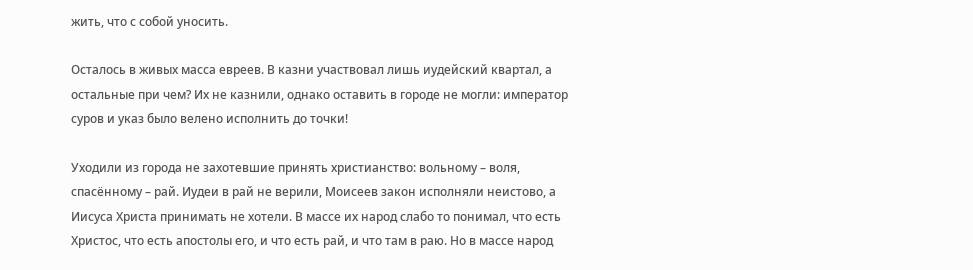жить, что с собой уносить.

Осталось в живых масса евреев. В казни участвовал лишь иудейский квартал, а остальные при чем? Их не казнили, однако оставить в городе не могли: император суров и указ было велено исполнить до точки!

Уходили из города не захотевшие принять христианство: вольному – воля, спасённому – рай. Иудеи в рай не верили, Моисеев закон исполняли неистово, а Иисуса Христа принимать не хотели. В массе их народ слабо то понимал, что есть Христос, что есть апостолы его, и что есть рай, и что там в раю. Но в массе народ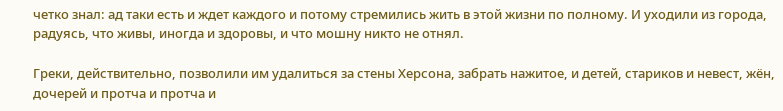четко знал: ад таки есть и ждет каждого и потому стремились жить в этой жизни по полному. И уходили из города, радуясь, что живы, иногда и здоровы, и что мошну никто не отнял.

Греки, действительно, позволили им удалиться за стены Херсона, забрать нажитое, и детей, стариков и невест, жён, дочерей и протча и протча и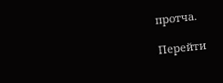протча.

Перейти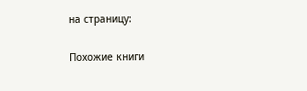на страницу:

Похожие книги